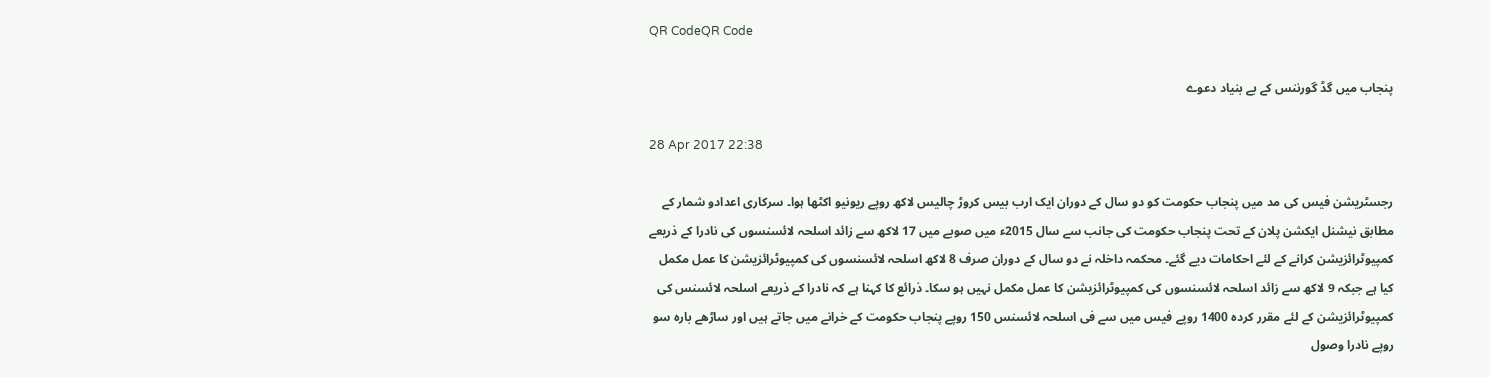QR CodeQR Code

پنجاب میں گڈ گورننس کے بے بنیاد دعوے

28 Apr 2017 22:38

رجسٹریشن فیس کی مد میں پنجاب حکومت کو دو سال کے دوران ایک ارب بیس کروڑ چالیس لاکھ روپے ریونیو اکٹھا ہوا۔ سرکاری اعدادو شمار کے مطابق نیشنل ایکشن پلان کے تحت پنجاب حکومت کی جانب سے سال 2015ء میں صوبے میں 17 لاکھ سے زائد اسلحہ لائسنسوں کی نادرا کے ذریعے کمپیوٹرائزیشن کرانے کے لئے احکامات دیے گئے۔ محکمہ داخلہ نے دو سال کے دوران صرف 8 لاکھ اسلحہ لائسنسوں کی کمپیوٹرائزیشن کا عمل مکمل کیا ہے جبکہ 9 لاکھ سے زائد اسلحہ لائسنسوں کی کمپیوٹرائزیشن کا عمل مکمل نہیں ہو سکا۔ ذرائع کا کہنا ہے کہ نادرا کے ذریعے اسلحہ لائسنس کی کمپیوٹرائزیشن کے لئے مقرر کردہ 1400 روپے فیس میں سے فی اسلحہ لائسنس 150 روپے پنجاب حکومت کے خرانے میں جاتے ہیں اور ساڑھے بارہ سو روپے نادرا وصول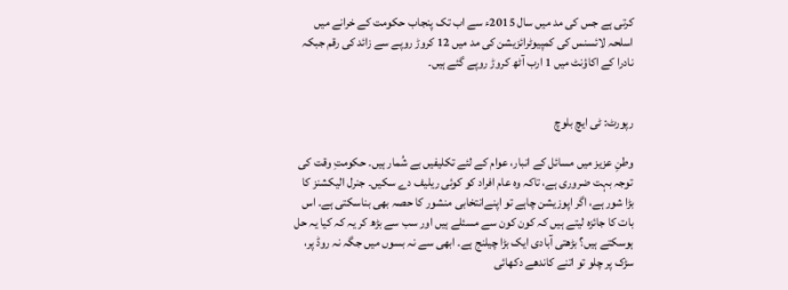کرتی ہے جس کی مد میں سال 2015ء سے اب تک پنجاب حکومت کے خرانے میں اسلحہ لائسنس کی کمپیوٹرائزیشن کی مد میں 12 کروڑ روپے سے زائد کی رقم جبکہ نادرا کے اکاؤنٹ میں 1 ارب آٹھ کروڑ روپے گئے ہیں۔


رپورٹ: ٹی ایچ بلوچ

وطنِ عزیز میں مسائل کے انبار، عوام کے لئے تکلیفیں بے شُمار ہیں۔ حکومتِ وقت کی توجہ بہت ضروری ہے، تاکہ وہ عام افراد کو کوئی ریلیف دے سکیں۔ جنرل الیکشنز کا بڑا شور ہے، اگر اپوزیشن چاہے تو اپنےانتخابی منشور کا حصہ بھی بناسکتی ہے۔ اس بات کا جائزہ لیتے ہیں کہ کون کون سے مسئلے ہیں اور سب سے بڑھ کر یہ کہ کیا یہ حل ہوسکتے ہیں؟ بڑھتی آبادی ایک بڑا چیلنج ہے۔ ابھی سے نہ بسوں میں جگہ نہ روڈ پر، سڑک پر چلو تو اتنے کاندھے دکھائی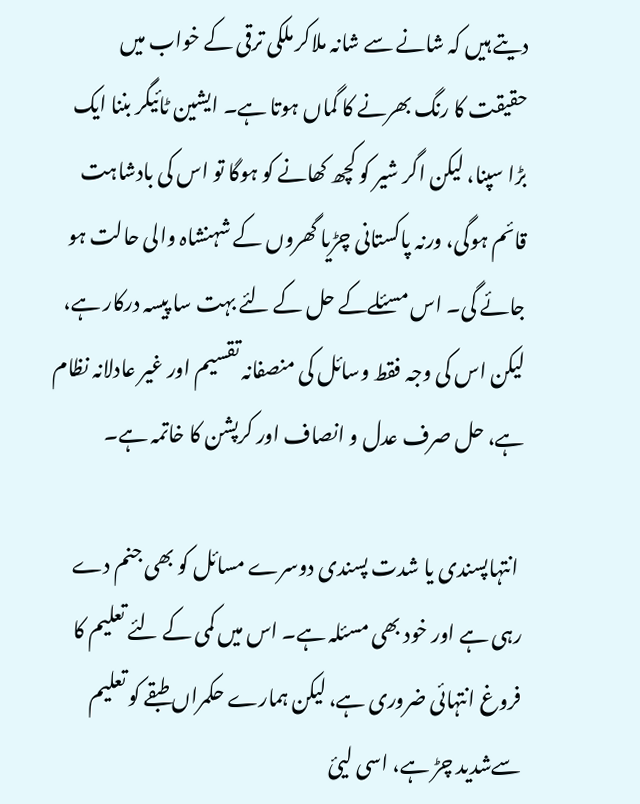دیتے ہیں کہ شانے سے شانہ ملاکر ملکی ترقی کے خواب میں حقیقت کا رنگ بھرنے کا گماں ہوتا ہے۔ ایشین ٹائیگر بننا ایک بڑا سپنا، لیکن اگر شیر کو کچھ کھانے کو ہوگا تو اس کی بادشاہت قائم ہوگی، ورنہ پاکستانی چڑیا گھروں کے شہنشاہ والی حالت ہو جائے گی۔ اس مسئلےکے حل کے لئے بہت سا پیسہ درکار ہے، لیکن اس کی وجہ فقط وسائل کی منصفانہ تقسیم اور غیر عادلانہ نظام ہے، حل صرف عدل و انصاف اور کرپشن کا خاتمہ ہے۔

 انتہاپسندی یا شدت پسندی دوسرے مسائل کو بھی جنم دے رہی ہے اور خود بھی مسئلہ ہے۔ اس میں کمی کے لئے تعلیم کا فروغ انتہائی ضروری ہے، لیکن ہمارے حکمراں طبقے کو تعلیم سےشدید چڑ ہے، اسی لیئ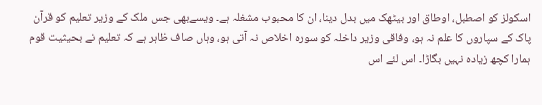اسکولز کو اصطبل، اوطاق اور بیٹھک میں بدل دینا، ان کا محبوب مشغلہ ہے۔ ویسےبھی جس ملک کے وزیر تعلیم کو قرآن پاک کے سپاروں کا علم نہ ہو، وفاقی وزیر داخلہ کو سورہ اخلاص نہ آتی ہو، وہاں صاف ظاہر ہے کہ تعلیم نے بحیثیت قوم ہمارا کچھ زیادہ نہیں بگاڑا۔ اس لئے اس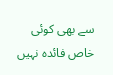سے بھی کوئی خاص فائدہ نہیں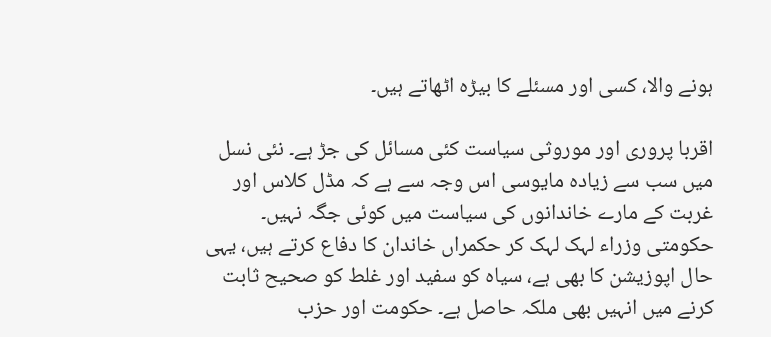ہونے والا، کسی اور مسئلے کا بیڑہ اٹھاتے ہیں۔

اقربا پروری اور موروثی سیاست کئی مسائل کی جڑ ہے۔ نئی نسل میں سب سے زیادہ مایوسی اس وجہ سے ہے کہ مڈل کلاس اور غربت کے مارے خاندانوں کی سیاست میں کوئی جگہ نہیں۔ حکومتی وزراء لہک لہک کر حکمراں خاندان کا دفاع کرتے ہیں، یہی حال اپوزیشن کا بھی ہے، سیاہ کو سفید اور غلط کو صحیح ثابت کرنے میں انہیں بھی ملکہ حاصل ہے۔ حکومت اور حزب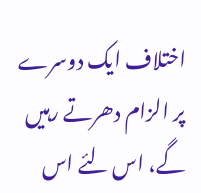اختلاف ایک دوسرے پر الزام دھرتے رہیں گے، اس لئے اس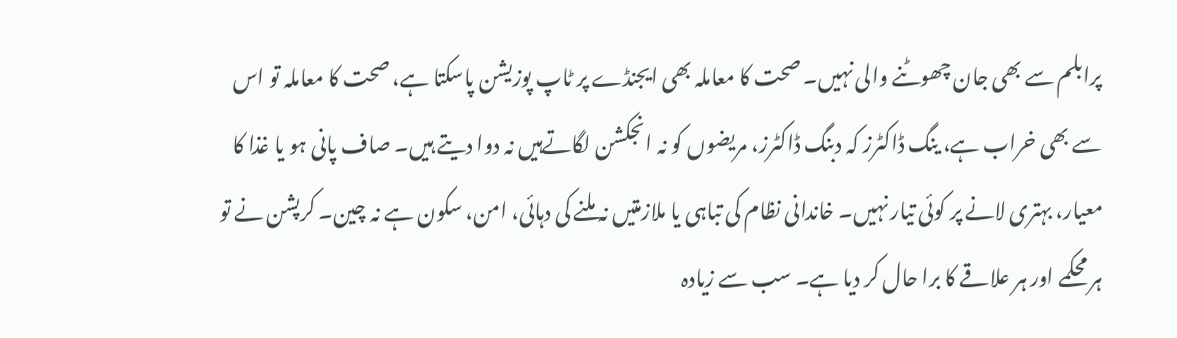پرابلم سے بھی جان چھوٹنے والی نہیں۔ صحت کا معاملہ بھی ایجنڈے پر ٹاپ پوزیشن پاسکتا ہے، صحت کا معاملہ تو اس سے بھی خراب ہے، ینگ ڈاکٹرز کہ دبنگ ڈاکٹرز، مریضوں کو نہ انجکشن لگاتےہیں نہ دوا دیتے ہیں۔ صاف پانی ہو یا غذا کا معیار، بہتری لانے پر کوئی تیار نہیں۔ خاندانی نظام کی تباہی یا ملازمتیں نہ ملنے کی دہائی، امن، سکون ہے نہ چین۔ کرپشن نے تو ہر محکمے اور ہر علاقے کا برا حال کر دیا ہے۔ سب سے زیادہ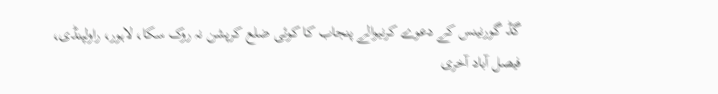گڈ گورنینس کے دعوے کرنیوالے پنجاب کا کوئی ضلع کرپشن نہ روک سکا، لاہور، راولپنڈی، فیصل آباد آخری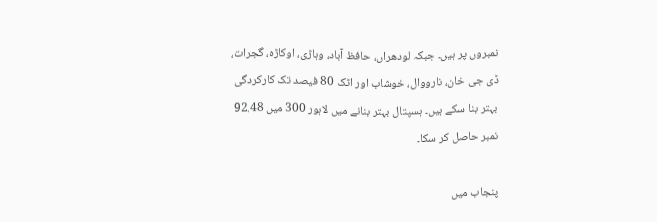نمبروں پر ہیں۔ جبکہ لودھراں، حافظ آباد، وہاڑی، اوکاڑہ، گجرات، ڈی جی خان، نارووال، خوشاب اور اٹک 80 فیصد تک کارکردگی بہتر بنا سکے ہیں۔ ہسپتال بہتر بنانے میں لاہور 300 میں 92.48 نمبر حاصل کر سکا۔

پنجاب میں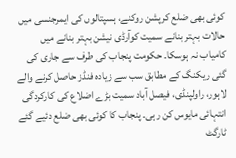کوئی بھی ضلع کرپشن روکنے، ہسپتالوں کی ایمرجنسی میں حالات بہتر بنانے سمیت کوآرڈی نیشن بہتر بنانے میں کامیاب نہ ہوسکا۔ حکومت پنجاب کی طرف سے جاری کی گئی ریکنگ کے مطابق سب سے زیادہ فنڈز حاصل کرنے والے لاہور، راولپنڈی، فیصل آباد سمیت بڑے اضلاع کی کارکردگی انتہائی مایوس کن رہی۔ پنجاب کا کوئی بھی ضلع دئیے گئے ٹارگٹ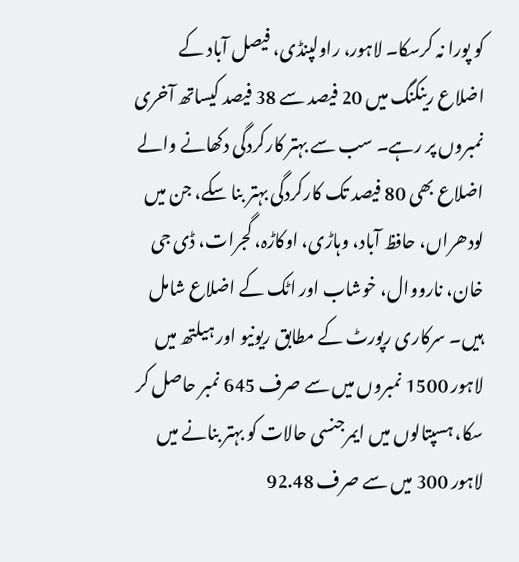کو پورا نہ کرسکا۔ لاہور، راولپنڈی، فیصل آباد کے اضلاع رینکنگ میں 20 فیصد سے 38 فیصد کیساتھ آخری نمبروں پر رہے۔ سب سے بہتر کارکردگی دکھانے والے اضلاع بھی 80 فیصد تک کارکردگی بہتر بنا سکے، جن میں لودھراں، حافظ آباد، وہاڑی، اوکاڑہ، گجرات، ڈی جی خان، نارووال، خوشاب اور اٹک کے اضلاع شامل ہیں۔ سرکاری رپورٹ کے مطابق ریونیو اور ہیلتھ میں لاہور 1500 نمبروں میں سے صرف 645 نمبر حاصل کر سکا، ہسپتالوں میں ایمرجنسی حالات کو بہتر بنانے میں لاہور 300 میں سے صرف 92.48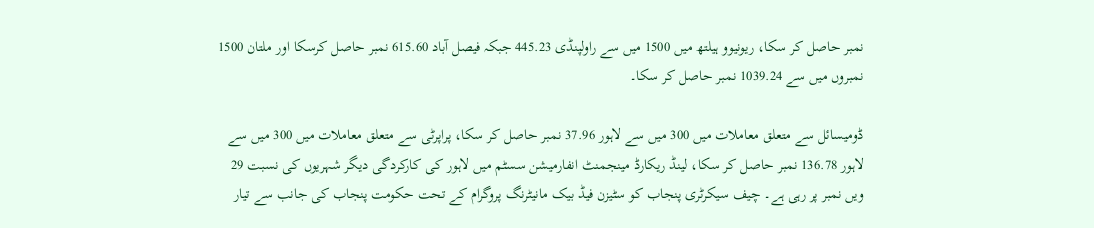نمبر حاصل کر سکا، ریونیوو ہیلتھ میں 1500 میں سے راولپنڈی 445.23 جبکہ فیصل آباد 615.60 نمبر حاصل کرسکا اور ملتان 1500 نمبروں میں سے 1039.24 نمبر حاصل کر سکا۔

ڈومیسائل سے متعلق معاملات میں 300 میں سے لاہور 37.96 نمبر حاصل کر سکا، پراپرٹی سے متعلق معاملات میں 300 میں سے لاہور 136.78 نمبر حاصل کر سکا، لینڈ ریکارڈ مینجمنٹ انفارمیشن سسٹم میں لاہور کی کارکردگی دیگر شہریوں کی نسبت 29 ویں نمبر پر رہی ہے۔ چیف سیکرٹری پنجاب کو سٹیزن فیڈ بیک مانیٹرنگ پروگرام کے تحت حکومت پنجاب کی جانب سے تیار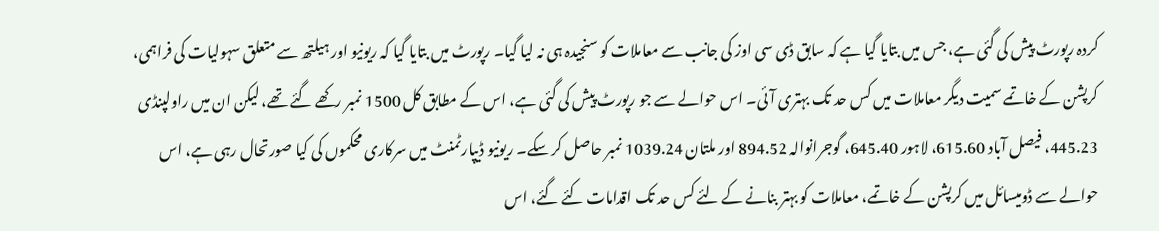کردہ رپورٹ پیش کی گئی ہے، جس میں بتایا گیا ہے کہ سابق ڈی سی اوز کی جانب سے معاملات کو سنجیدہ ہی نہ لیا گیا۔ رپورٹ میں بتایا گیا کہ ریونیو اور ہیلتھ سے متعلق سہولیات کی فراہمی، کرپشن کے خاتمے سمیت دیگر معاملات میں کس حد تک بہتری آئی۔ اس حوالے سے جو رپورٹ پیش کی گئی ہے، اس کے مطابق کل 1500 نمبر رکھے گئے تھے، لیکن ان میں راولپنڈی 445.23، فیصل آباد 615.60، لاہور 645.40، گوجرانوالہ 894.52 اور ملتان 1039.24 نمبر حاصل کر سکے۔ ریونیو ڈیپارٹمنٹ میں سرکاری محکموں کی کیا صورتحال رہی ہے، اس حوالے سے ڈومیسائل میں کرپشن کے خاتمے، معاملات کو بہتر بنانے کے لئے کس حد تک اقدامات کئے گئے، اس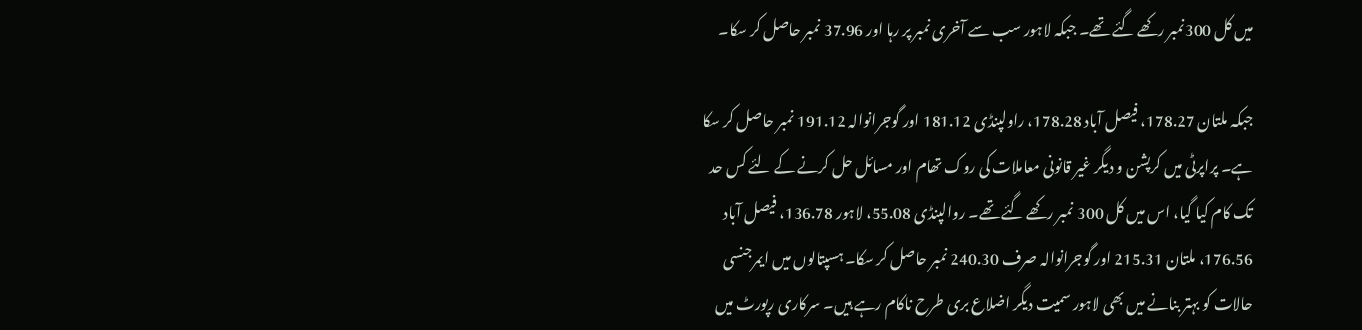میں کل 300نمبر رکھے گئے تھے۔ جبکہ لاہور سب سے آخری نمبر پر رہا اور 37.96 نمبر حاصل کر سکا۔

جبکہ ملتان 178.27، فیصل آباد 178.28، راولپنڈی 181.12 اور گوجرانوالہ 191.12 نمبر حاصل کر سکا ہے۔ پراپرٹی میں کرپشن و دیگر غیر قانونی معاملات کی روک تھام اور مسائل حل کرنے کے لئے کس حد تک کام کیا گیا، اس میں کل 300 نمبر رکھے گئے تھے۔ روالپنڈی 55.08، لاہور 136.78، فیصل آباد 176.56، ملتان 215.31 اور گوجرانوالہ صرف 240.30 نمبر حاصل کر سکا۔ ہسپتالوں میں ایمرجنسی حالات کو بہتر بنانے میں بھی لاہور سمیت دیگر اضلاع بری طرح ناکام رہے ہیں۔ سرکاری رپورٹ میں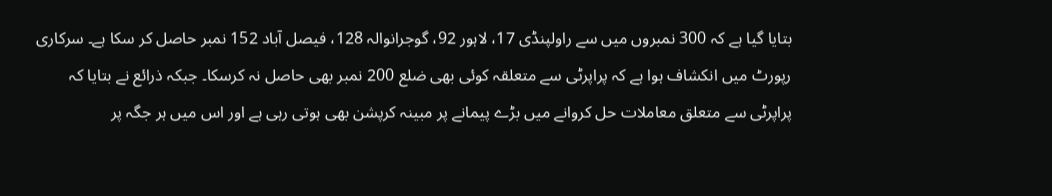بتایا گیا ہے کہ 300 نمبروں میں سے راولپنڈی 17، لاہور 92، گوجرانوالہ 128، فیصل آباد 152 نمبر حاصل کر سکا ہے۔ سرکاری رپورٹ میں انکشاف ہوا ہے کہ پراپرٹی سے متعلقہ کوئی بھی ضلع 200 نمبر بھی حاصل نہ کرسکا۔ جبکہ ذرائع نے بتایا کہ پراپرٹی سے متعلق معاملات حل کروانے میں بڑے پیمانے پر مبینہ کرپشن بھی ہوتی رہی ہے اور اس میں ہر جگہ پر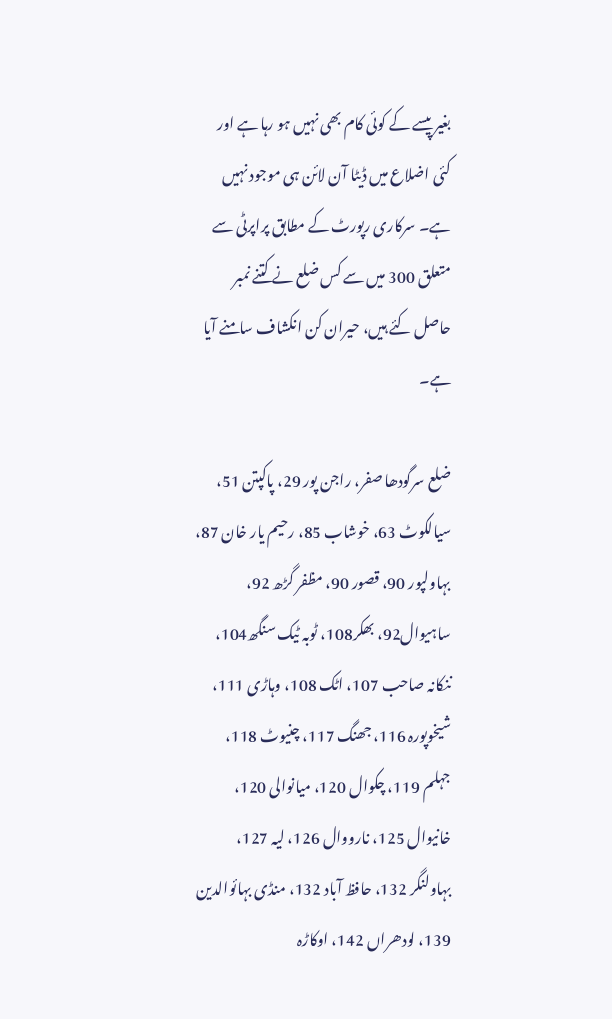بغیر پیسے کے کوئی کام بھی نہیں ہو رہا ہے اور کئی اضلاع میں ڈیٹا آن لائن ہی موجود نہیں ہے۔ سرکاری رپورٹ کے مطابق پراپرٹی سے متعلق 300 میں سے کس ضلع نے کتنے نمبر حاصل کئے ہیں، حیران کن انکشاف سامنے آیا ہے۔

ضلع سرگودھا صفر، راجن پور 29، پاکپتن 51، سیالکوٹ 63، خوشاب 85، رحیم یار خان 87، بہاولپور 90، قصور 90، مظفر گڑھ 92، ساہیوال92، بھکر108، ٹوبہ ٹیک سنگھ104، ننکانہ صاحب 107، اٹک 108، وہاڑی 111، شیخوپورہ 116، جھنگ 117، چنیوٹ 118، جہلم 119، چکوال 120، میانوالی 120، خانیوال 125، نارووال 126، لیہ 127، بہاولنگر 132، حافظ آباد 132، منڈی بہائوالدین 139، لودھراں 142، اوکاڑہ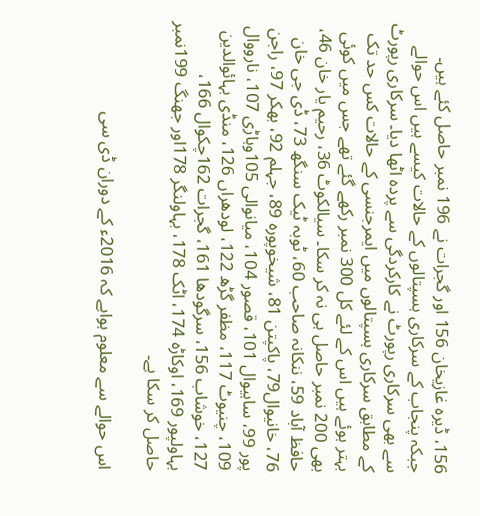156، ڈیرہ غازیخان 156 اور گجرات نے 196 نمبر حاصل کئے ہیں۔ جبکہ پنجاب کے سرکاری ہسپتالوں کے حالات کیسے ہیں اس حوالے سے بھی سرکاری رپورٹ نے کارکردگی سے پردہ اٹھا دیا۔ سرکاری رپورٹ کے مطابق سرکاری ہسپتالوں میں ایمرجنسی کے حالات کس حد تک بہتر ہوئے ہیں اس کے لئے کل 300 نمبر رکھے گئے تھے جس میں کوئی بھی 200 نمبر حاصل ہی نہ کر سکا۔ سیالکوٹ 36، رحیم یار خان 46، حافظ آباد 59، ننکانہ صاحب 60، ٹوبہ ٹیک سنگھ 73، ڈی جی خان 76، خانیوال79، پاکپتن 81، شیخوپورہ 89، جہلم 92، بھکر 97، راجن پور 99، ساہیوال 101، قصور 104، میانوالی 105وہاڑی 107، نارووال 109، چنیوٹ 117، مظفر گڑھ 122، لودھراں 126، منڈی بہائوالدین 127، خوشاب 156، سرگودھا 161، گجرات 162چکوال 166، بہاولپور 169، اوکاڑہ 174، اٹک 178، بہاولنگر 178اور جھنگ 199نمبر حاصل کر سکا ہے۔

اس حوالے سے معلوم ہواہے کہ 2016ء کے دوران ڈی سی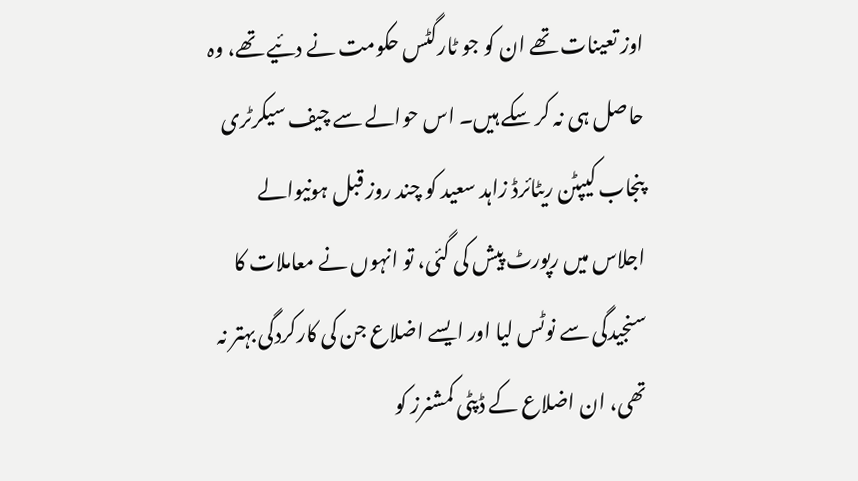اوز تعینات تھے ان کو جو ٹارگٹس حکومت نے دئیے تھے، وہ حاصل ہی نہ کر سکے ہیں۔ اس حوالے سے چیف سیکرٹری پنجاب کیپٹن ریٹائرڈ زاہد سعید کو چند روز قبل ہونیوالے اجلاس میں رپورٹ پیش کی گئی، تو انہوں نے معاملات کا سنجیدگی سے نوٹس لیا اور ایسے اضلاع جن کی کارکردگی بہتر نہ تھی، ان اضلاع کے ڈپٹی کمشنرز کو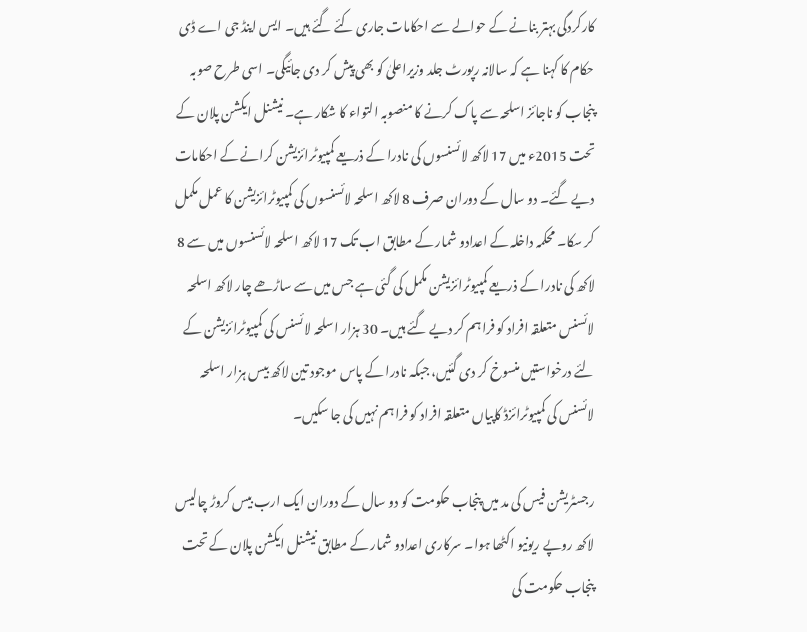کارکردگی بہتر بنانے کے حوالے سے احکامات جاری کئے گئے ہیں۔ ایس اینڈ جی اے ڈی حکام کا کہنا ہے کہ سالانہ رپورٹ جلد وزیراعلیٰ کو بھی پیش کر دی جائیگی۔ اسی طرح صوبہ پنجاب کو ناجائز اسلحہ سے پاک کرنے کا منصوبہ التواء کا شکار ہے۔ نیشنل ایکشن پلان کے تحت 2015ء میں 17 لاکھ لائسنسوں کی نادرا کے ذریعے کمپیوٹرائزیشن کرانے کے احکامات دیے گئے۔ دو سال کے دوران صرف 8 لاکھ اسلحہ لائسنسوں کی کمپیوٹرائزیشن کا عمل مکمل کر سکا۔ محکمہ داخلہ کے اعدادو شمار کے مطابق اب تک 17 لاکھ اسلحہ لائسنسوں میں سے 8 لاکھ کی نادرا کے ذریعے کمپیوٹرائزیشن مکمل کی گئی ہے جس میں سے ساڑھے چار لاکھ اسلحہ لائسنس متعلقہ افراد کو فراہم کر دیے گئے ہیں۔ 30 ہزار اسلحہ لائسنس کی کمپیوٹرائزیشن کے لئے درخواستیں منسوخ کر دی گئیں، جبکہ نادرا کے پاس موجود تین لاکھ بیس ہزار اسلحہ لائسنس کی کمپیوٹرائزڈ کاپیاں متعلقہ افراد کو فراہم نہیں کی جا سکیں۔

رجسٹریشن فیس کی مد میں پنجاب حکومت کو دو سال کے دوران ایک ارب بیس کروڑ چالیس لاکھ روپے ریونیو اکٹھا ہوا۔ سرکاری اعدادو شمار کے مطابق نیشنل ایکشن پلان کے تحت پنجاب حکومت کی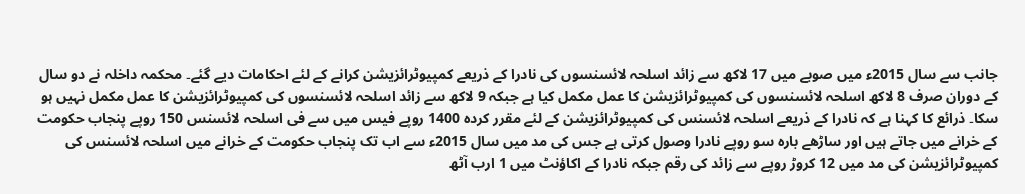جانب سے سال 2015ء میں صوبے میں 17 لاکھ سے زائد اسلحہ لائسنسوں کی نادرا کے ذریعے کمپیوٹرائزیشن کرانے کے لئے احکامات دیے گئے۔ محکمہ داخلہ نے دو سال کے دوران صرف 8 لاکھ اسلحہ لائسنسوں کی کمپیوٹرائزیشن کا عمل مکمل کیا ہے جبکہ 9 لاکھ سے زائد اسلحہ لائسنسوں کی کمپیوٹرائزیشن کا عمل مکمل نہیں ہو سکا۔ ذرائع کا کہنا ہے کہ نادرا کے ذریعے اسلحہ لائسنس کی کمپیوٹرائزیشن کے لئے مقرر کردہ 1400 روپے فیس میں سے فی اسلحہ لائسنس 150 روپے پنجاب حکومت کے خرانے میں جاتے ہیں اور ساڑھے بارہ سو روپے نادرا وصول کرتی ہے جس کی مد میں سال 2015ء سے اب تک پنجاب حکومت کے خرانے میں اسلحہ لائسنس کی کمپیوٹرائزیشن کی مد میں 12 کروڑ روپے سے زائد کی رقم جبکہ نادرا کے اکاؤنٹ میں 1 ارب آٹھ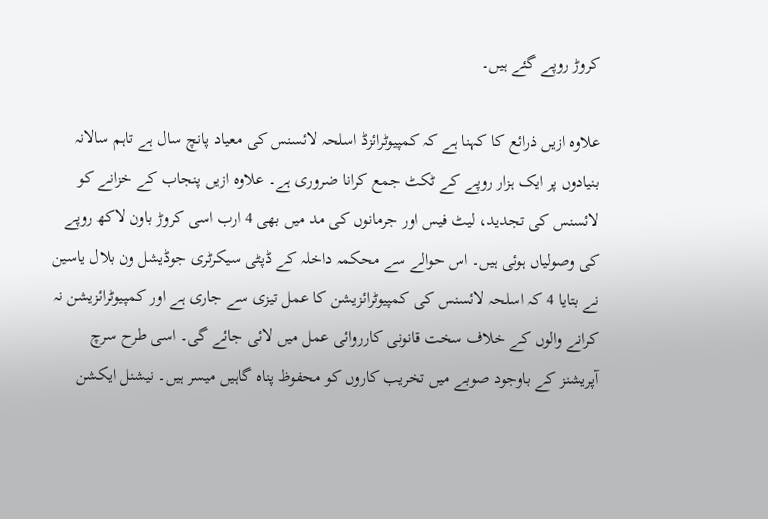کروڑ روپے گئے ہیں۔

علاوہ ازیں ذرائع کا کہنا ہے کہ کمپیوٹرائزڈ اسلحہ لائسنس کی معیاد پانچ سال ہے تاہم سالانہ بنیادوں پر ایک ہزار روپے کے ٹکٹ جمع کرانا ضروری ہے۔ علاوہ ازیں پنجاب کے خزانے کو لائسنس کی تجدید، لیٹ فیس اور جرمانوں کی مد میں بھی 4 ارب اسی کروڑ باون لاکھ روپے کی وصولیاں ہوئی ہیں۔ اس حوالے سے محکمہ داخلہ کے ڈپٹی سیکرٹری جوڈیشل ون بلال یاسین نے بتایا 4 کہ اسلحہ لائسنس کی کمپیوٹرائزیشن کا عمل تیزی سے جاری ہے اور کمپیوٹرائزیشن نہ کرانے والوں کے خلاف سخت قانونی کارروائی عمل میں لائی جائے گی۔ اسی طرح سرچ آپریشنز کے باوجود صوبے میں تخریب کاروں کو محفوظ پناہ گاہیں میسر ہیں۔ نیشنل ایکشن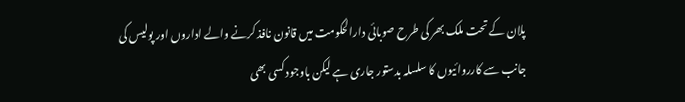پلان کے تحت ملک بھر کی طرح صوبائی دارالحکومت میں قانون نافذ کرنے والے اداروں اور پولیس کی جانب سے کارروائیوں کا سلسلہ بدستور جاری ہے لیکن باوجود کسی بھی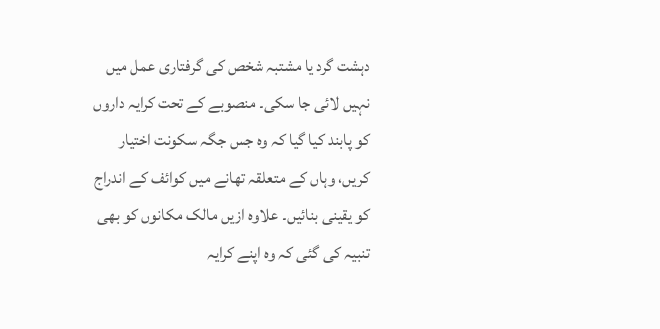دہشت گرد یا مشتبہ شخص کی گرفتاری عمل میں نہیں لائی جا سکی۔ منصوبے کے تحت کرایہ داروں کو پابند کیا گیا کہ وہ جس جگہ سکونت اختیار کریں، وہاں کے متعلقہ تھانے میں کوائف کے اندراج کو یقینی بنائیں۔ علاوہ ازیں مالک مکانوں کو بھی تنبیہ کی گئی کہ وہ اپنے کرایہ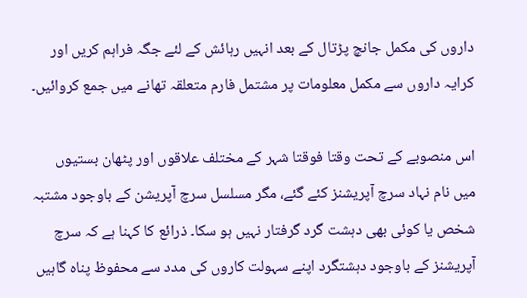داروں کی مکمل جانچ پڑتال کے بعد انہیں رہائش کے لئے جگہ فراہم کریں اور کرایہ داروں سے مکمل معلومات پر مشتمل فارم متعلقہ تھانے میں جمع کروائیں۔

اس منصوبے کے تحت وقتا فوقتا شہر کے مختلف علاقوں اور پٹھان بستیوں میں نام نہاد سرچ آپریشنز کئے گئے، مگر مسلسل سرچ آپریشن کے باوجود مشتبہ شخص یا کوئی بھی دہشت گرد گرفتار نہیں ہو سکا۔ ذرائع کا کہنا ہے کہ سرچ آپریشنز کے باوجود دہشتگرد اپنے سہولت کاروں کی مدد سے محفوظ پناہ گاہیں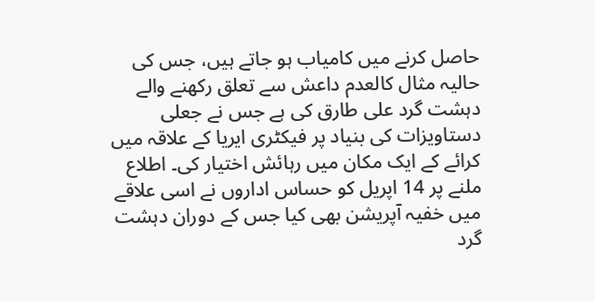حاصل کرنے میں کامیاب ہو جاتے ہیں، جس کی حالیہ مثال کالعدم داعش سے تعلق رکھنے والے دہشت گرد علی طارق کی ہے جس نے جعلی دستاویزات کی بنیاد پر فیکٹری ایریا کے علاقہ میں کرائے کے ایک مکان میں رہائش اختیار کی۔ اطلاع ملنے پر 14 اپریل کو حساس اداروں نے اسی علاقے میں خفیہ آپریشن بھی کیا جس کے دوران دہشت گرد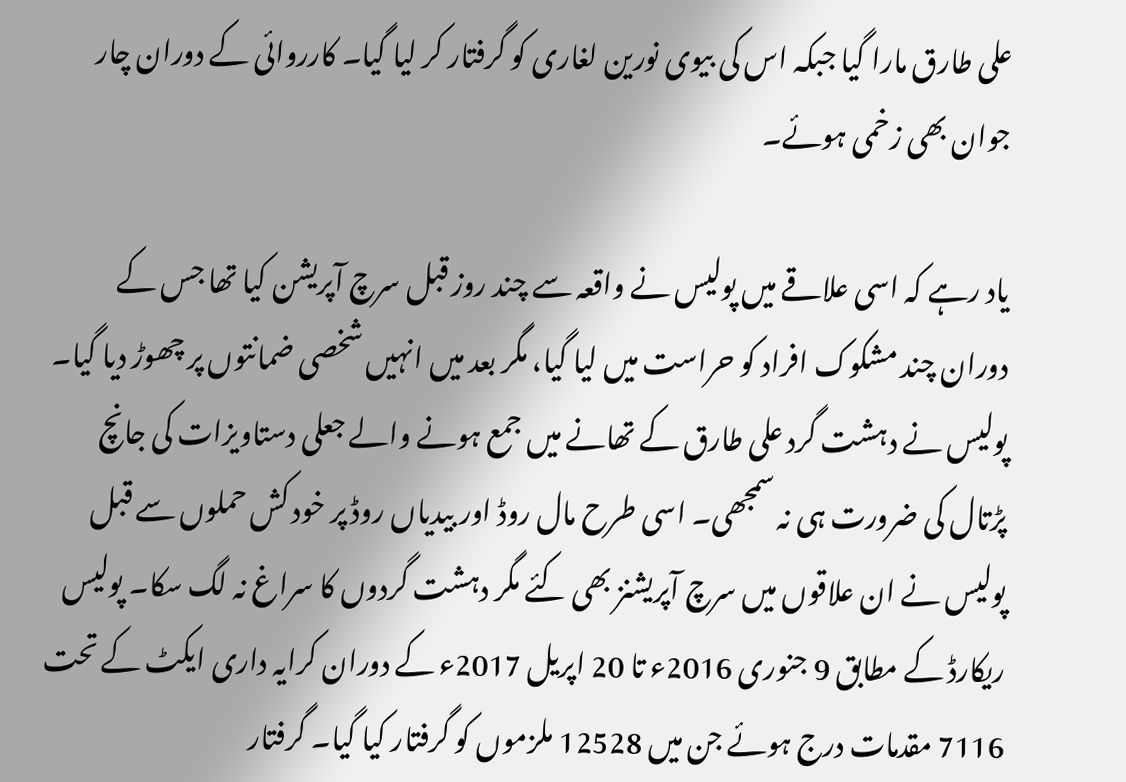علی طارق مارا گیا جبکہ اس کی بیوی نورین لغاری کو گرفتار کر لیا گیا۔ کارروائی کے دوران چار جوان بھی زخمی ہوئے۔

یاد رہے کہ اسی علاقے میں پولیس نے واقعہ سے چند روز قبل سرچ آپریشن کیا تھا جس کے دوران چند مشکوک افراد کو حراست میں لیا گیا، مگر بعد میں انہیں شخصی ضمانتوں پر چھوڑ دیا گیا۔ پولیس نے دہشت گرد علی طارق کے تھانے میں جمع ہونے والے جعلی دستاویزات کی جانچ پڑتال کی ضرورت ہی نہ سمجھی۔ اسی طرح مال روڈ اور بیدیاں روڈ پر خود کش حملوں سے قبل پولیس نے ان علاقوں میں سرچ آپریشنز بھی کئے مگر دہشت گردوں کا سراغ نہ لگ سکا۔ پولیس ریکارڈ کے مطابق 9 جنوری 2016ء تا 20 اپریل 2017ء کے دوران کرایہ داری ایکٹ کے تحت 7116 مقدمات درج ہوئے جن میں 12528 ملزموں کو گرفتار کیا گیا۔ گرفتار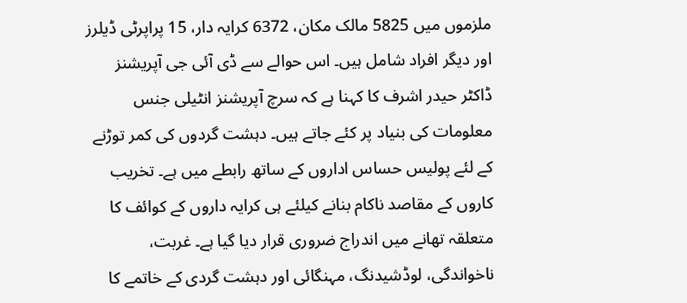ملزموں میں 5825 مالک مکان، 6372 کرایہ دار، 15 پراپرٹی ڈیلرز اور دیگر افراد شامل ہیں۔ اس حوالے سے ڈی آئی جی آپریشنز ڈاکٹر حیدر اشرف کا کہنا ہے کہ سرچ آپریشنز انٹیلی جنس معلومات کی بنیاد پر کئے جاتے ہیں۔ دہشت گردوں کی کمر توڑنے کے لئے پولیس حساس اداروں کے ساتھ رابطے میں ہے۔ تخریب کاروں کے مقاصد ناکام بنانے کیلئے ہی کرایہ داروں کے کوائف کا متعلقہ تھانے میں اندراج ضروری قرار دیا گیا ہے۔ غربت، ناخواندگی، لوڈشیدنگ، مہنگائی اور دہشت گردی کے خاتمے کا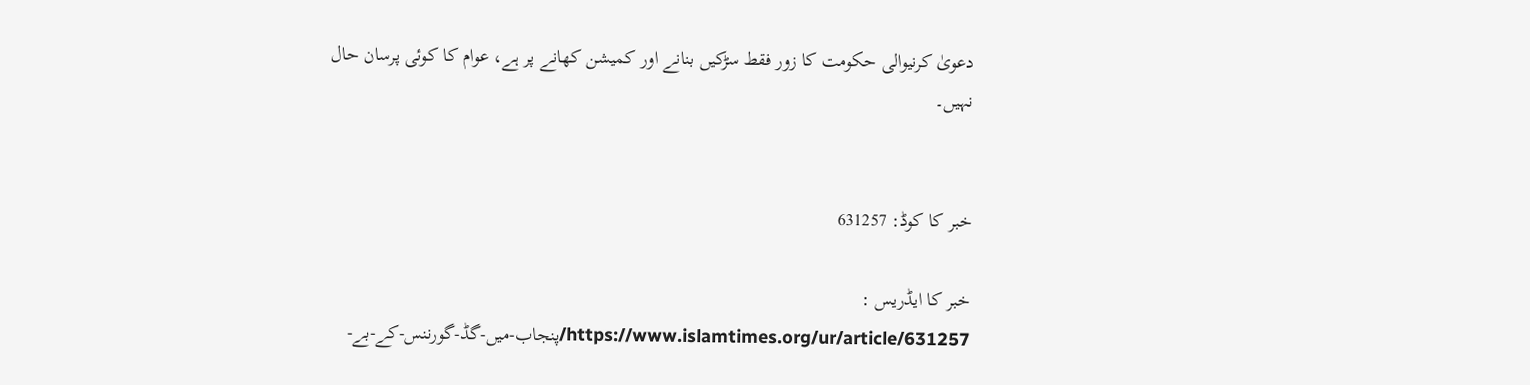دعویٰ کرنیوالی حکومت کا زور فقط سڑکیں بنانے اور کمیشن کھانے پر ہے، عوام کا کوئی پرسان حال نہیں۔


خبر کا کوڈ: 631257

خبر کا ایڈریس :
https://www.islamtimes.org/ur/article/631257/پنجاب-میں-گڈ-گورننس-کے-بے-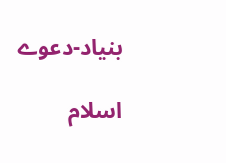بنیاد-دعوے

اسلام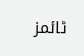ٹائمز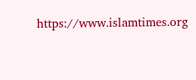https://www.islamtimes.org